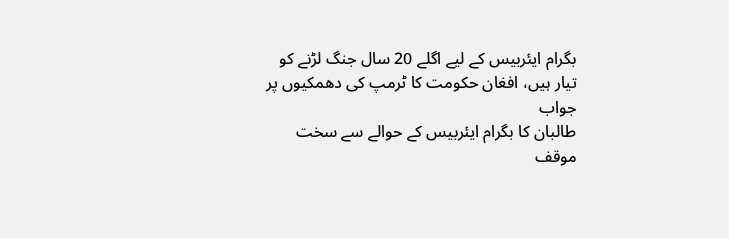بگرام ایئربیس کے لیے اگلے 20 سال جنگ لڑنے کو تیار ہیں، افغان حکومت کا ٹرمپ کی دھمکیوں پر جواب
طالبان کا بگرام ایئربیس کے حوالے سے سخت موقف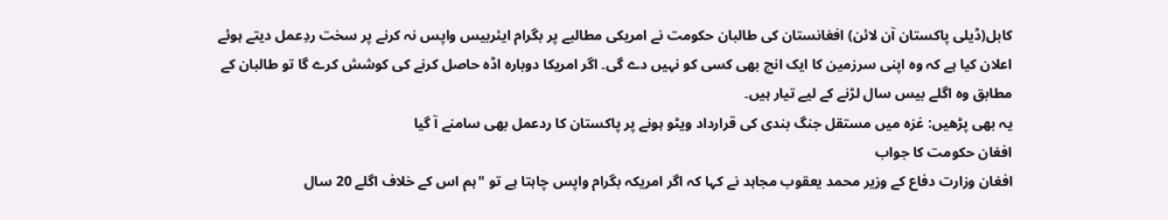کابل(ڈیلی پاکستان آن لائن) افغانستان کی طالبان حکومت نے امریکی مطالبے پر بگرام ایئربیس واپس نہ کرنے پر سخت ردِعمل دیتے ہوئے اعلان کیا ہے کہ وہ اپنی سرزمین کا ایک انچ بھی کسی کو نہیں دے گی۔ اگر امریکا دوبارہ اڈہ حاصل کرنے کی کوشش کرے گا تو طالبان کے مطابق وہ اگلے بیس سال لڑنے کے لیے تیار ہیں۔
یہ بھی پڑھیں: غزہ میں مستقل جنگ بندی کی قرارداد ویٹو ہونے پر پاکستان کا ردعمل بھی سامنے آ گیا
افغان حکومت کا جواب
افغان وزارت دفاع کے وزیر محمد یعقوب مجاہد نے کہا کہ اگر امریکہ بگرام واپس چاہتا ہے تو "ہم اس کے خلاف اگلے 20 سال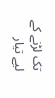تک لڑنے کے لیے تیار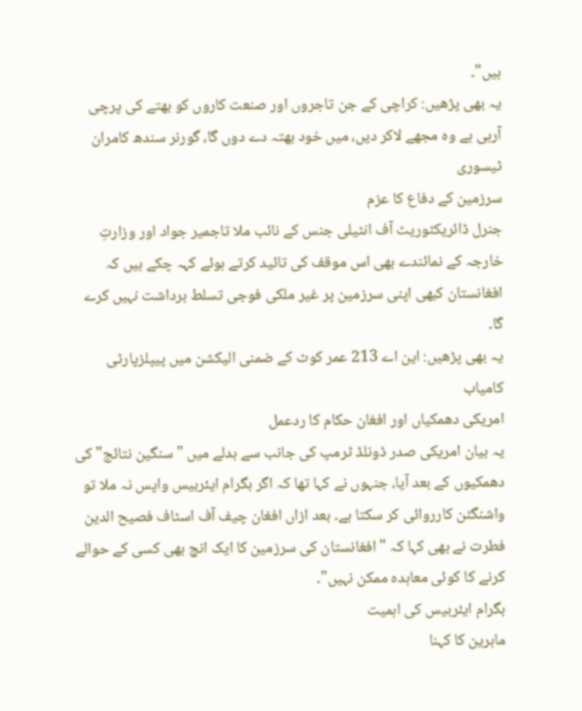ہیں"۔
یہ بھی پڑھیں: کراچی کے جن تاجروں اور صنعت کاروں کو بھتے کی پرچی آرہی ہے وہ مجھے لاکر دیں، میں خود بھتہ دے دوں گا، گورنر سندھ کامران ٹیسوری
سرزمین کے دفاع کا عزم
جنرل ڈائریکٹوریٹ آف انٹیلی جنس کے نائب ملا تاجمیر جواد اور وزارتِ خارجہ کے نمائندے بھی اس موقف کی تائید کرتے ہوئے کہہ چکے ہیں کہ افغانستان کبھی اپنی سرزمین پر غیر ملکی فوجی تسلط برداشت نہیں کرے گا۔
یہ بھی پڑھیں: این اے 213 عمر کوٹ کے ضمنی الیکشن میں پیپلزپارٹی کامیاب
امریکی دھمکیاں اور افغان حکام کا ردعمل
یہ بیان امریکی صدر ڈونلڈ ٹرمپ کی جانب سے بدلے میں "سنگین نتائج" کی دھمکیوں کے بعد آیا، جنہوں نے کہا تھا کہ اگر بگرام ایئربیس واپس نہ ملا تو واشنگٹن کارروائی کر سکتا ہے۔ بعد ازاں افغان چیف آف اسٹاف فصیح الدین فطرت نے بھی کہا کہ "افغانستان کی سرزمین کا ایک انچ بھی کسی کے حوالے کرنے کا کوئی معاہدہ ممکن نہیں"۔
بگرام ایئربیس کی اہمیت
ماہرین کا کہنا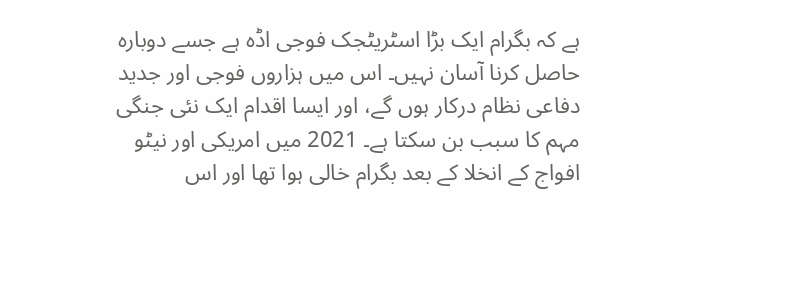ہے کہ بگرام ایک بڑا اسٹریٹجک فوجی اڈہ ہے جسے دوبارہ حاصل کرنا آسان نہیں۔ اس میں ہزاروں فوجی اور جدید دفاعی نظام درکار ہوں گے، اور ایسا اقدام ایک نئی جنگی مہم کا سبب بن سکتا ہے۔ 2021 میں امریکی اور نیٹو افواج کے انخلا کے بعد بگرام خالی ہوا تھا اور اس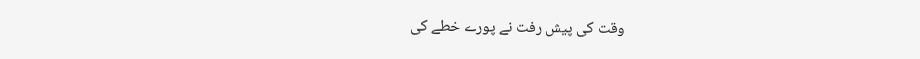وقت کی پیش رفت نے پورے خطے کی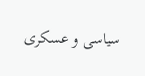سیاسی و عسکری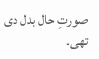صورتِ حال بدل دی تھی۔